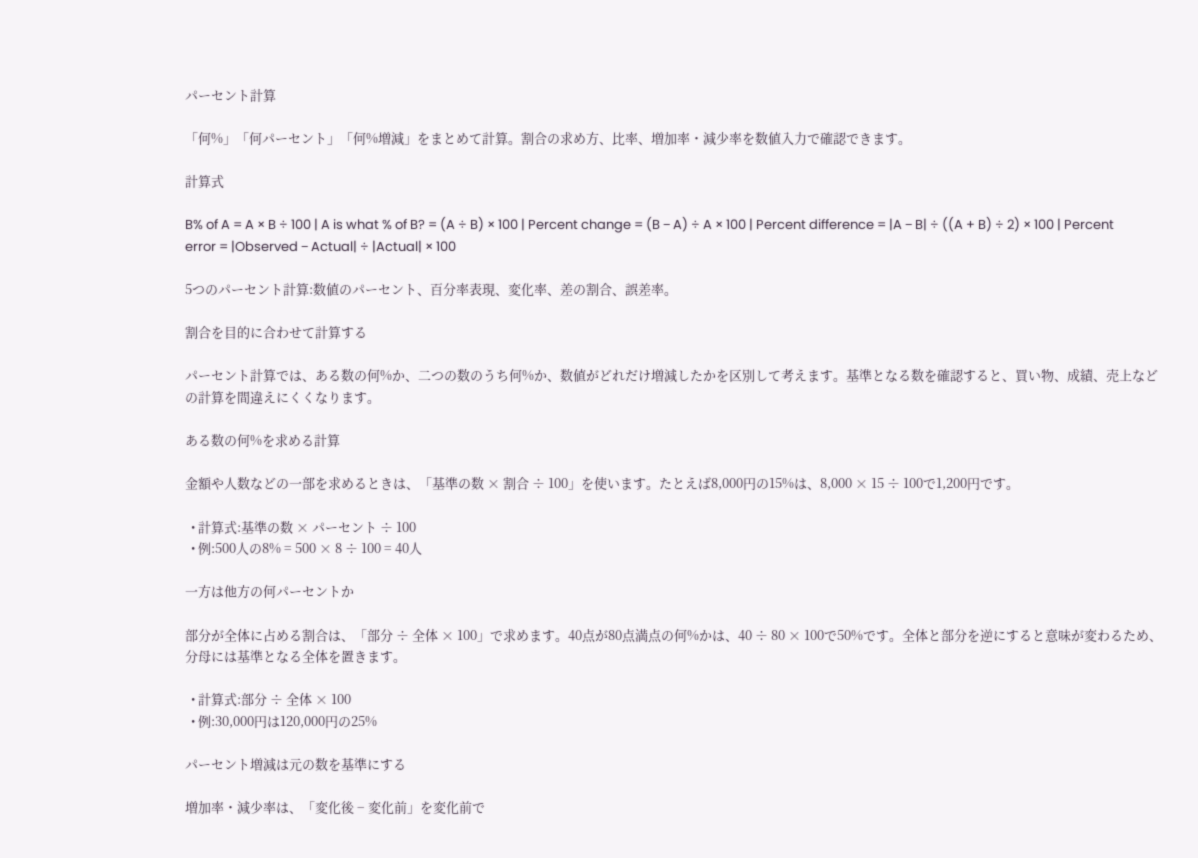パーセント計算

「何%」「何パーセント」「何%増減」をまとめて計算。割合の求め方、比率、増加率・減少率を数値入力で確認できます。

計算式

B% of A = A × B ÷ 100 | A is what % of B? = (A ÷ B) × 100 | Percent change = (B − A) ÷ A × 100 | Percent difference = |A − B| ÷ ((A + B) ÷ 2) × 100 | Percent error = |Observed − Actual| ÷ |Actual| × 100

5つのパーセント計算:数値のパーセント、百分率表現、変化率、差の割合、誤差率。

割合を目的に合わせて計算する

パーセント計算では、ある数の何%か、二つの数のうち何%か、数値がどれだけ増減したかを区別して考えます。基準となる数を確認すると、買い物、成績、売上などの計算を間違えにくくなります。

ある数の何%を求める計算

金額や人数などの一部を求めるときは、「基準の数 × 割合 ÷ 100」を使います。たとえば8,000円の15%は、8,000 × 15 ÷ 100で1,200円です。

  • 計算式:基準の数 × パーセント ÷ 100
  • 例:500人の8% = 500 × 8 ÷ 100 = 40人

一方は他方の何パーセントか

部分が全体に占める割合は、「部分 ÷ 全体 × 100」で求めます。40点が80点満点の何%かは、40 ÷ 80 × 100で50%です。全体と部分を逆にすると意味が変わるため、分母には基準となる全体を置きます。

  • 計算式:部分 ÷ 全体 × 100
  • 例:30,000円は120,000円の25%

パーセント増減は元の数を基準にする

増加率・減少率は、「変化後 − 変化前」を変化前で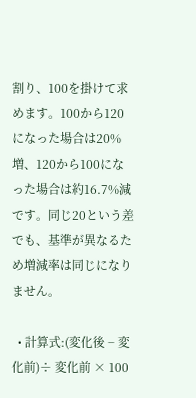割り、100を掛けて求めます。100から120になった場合は20%増、120から100になった場合は約16.7%減です。同じ20という差でも、基準が異なるため増減率は同じになりません。

  • 計算式:(変化後 − 変化前)÷ 変化前 × 100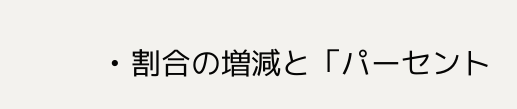• 割合の増減と「パーセント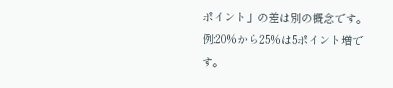ポイント」の差は別の概念です。例:20%から25%は5ポイント増です。